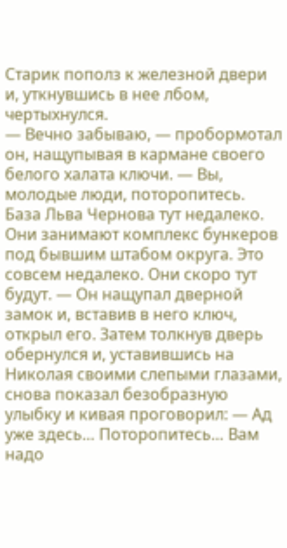Старик пополз к железной двери и, уткнувшись в нее лбом, чертыхнулся.
— Вечно забываю, — пробормотал он, нащупывая в кармане своего белого халата ключи. — Вы, молодые люди, поторопитесь. База Льва Чернова тут недалеко. Они занимают комплекс бункеров под бывшим штабом округа. Это совсем недалеко. Они скоро тут будут. — Он нащупал дверной замок и, вставив в него ключ, открыл его. Затем толкнув дверь обернулся и, уставившись на Николая своими слепыми глазами, снова показал безобразную улыбку и кивая проговорил: — Ад уже здесь… Поторопитесь… Вам надо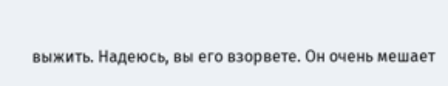выжить. Надеюсь, вы его взорвете. Он очень мешает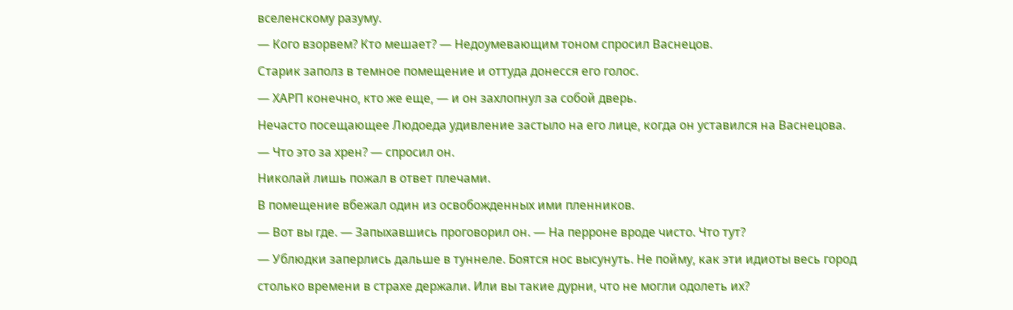вселенскому разуму.
— Кого взорвем? Кто мешает? — Недоумевающим тоном спросил Васнецов.
Старик заполз в темное помещение и оттуда донесся его голос.
— ХАРП конечно, кто же еще, — и он захлопнул за собой дверь.
Нечасто посещающее Людоеда удивление застыло на его лице, когда он уставился на Васнецова.
— Что это за хрен? — спросил он.
Николай лишь пожал в ответ плечами.
В помещение вбежал один из освобожденных ими пленников.
— Вот вы где. — Запыхавшись проговорил он. — На перроне вроде чисто. Что тут?
— Ублюдки заперлись дальше в туннеле. Боятся нос высунуть. Не пойму, как эти идиоты весь город столько времени в страхе держали. Или вы такие дурни, что не могли одолеть их?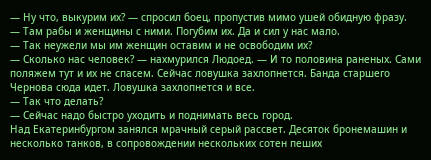— Ну что, выкурим их? — спросил боец, пропустив мимо ушей обидную фразу.
— Там рабы и женщины с ними. Погубим их. Да и сил у нас мало.
— Так неужели мы им женщин оставим и не освободим их?
— Сколько нас человек? — нахмурился Людоед. — И то половина раненых. Сами поляжем тут и их не спасем. Сейчас ловушка захлопнется. Банда старшего Чернова сюда идет. Ловушка захлопнется и все.
— Так что делать?
— Сейчас надо быстро уходить и поднимать весь город.
Над Екатеринбургом занялся мрачный серый рассвет. Десяток бронемашин и несколько танков, в сопровождении нескольких сотен пеших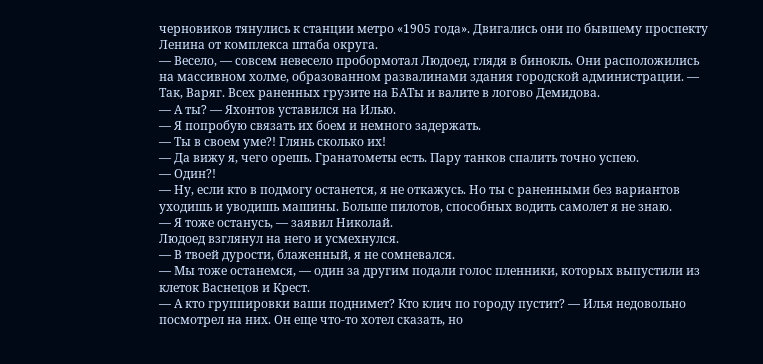черновиков тянулись к станции метро «1905 года». Двигались они по бывшему проспекту Ленина от комплекса штаба округа.
— Весело, — совсем невесело пробормотал Людоед, глядя в бинокль. Они расположились на массивном холме, образованном развалинами здания городской администрации. — Так, Варяг. Всех раненных грузите на БАТы и валите в логово Демидова.
— А ты? — Яхонтов уставился на Илью.
— Я попробую связать их боем и немного задержать.
— Ты в своем уме?! Глянь сколько их!
— Да вижу я, чего орешь. Гранатометы есть. Пару танков спалить точно успею.
— Один?!
— Ну, если кто в подмогу останется, я не откажусь. Но ты с раненными без вариантов уходишь и уводишь машины. Больше пилотов, способных водить самолет я не знаю.
— Я тоже останусь, — заявил Николай.
Людоед взглянул на него и усмехнулся.
— В твоей дурости, блаженный, я не сомневался.
— Мы тоже останемся, — один за другим подали голос пленники, которых выпустили из клеток Васнецов и Крест.
— А кто группировки ваши поднимет? Кто клич по городу пустит? — Илья недовольно посмотрел на них. Он еще что-то хотел сказать, но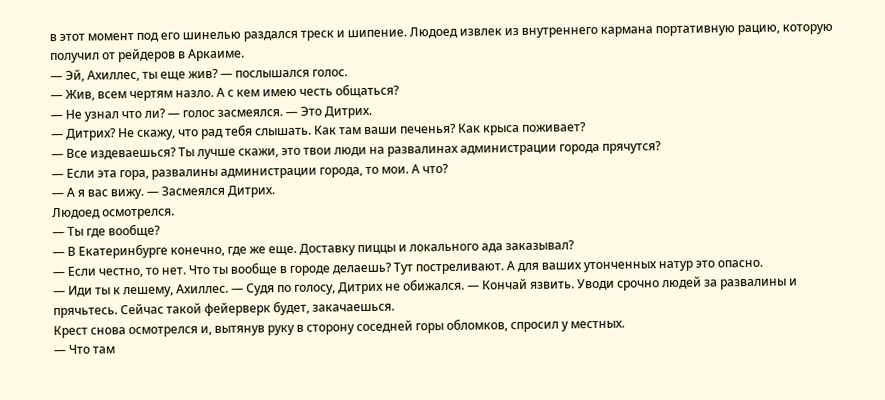в этот момент под его шинелью раздался треск и шипение. Людоед извлек из внутреннего кармана портативную рацию, которую получил от рейдеров в Аркаиме.
— Эй, Ахиллес, ты еще жив? — послышался голос.
— Жив, всем чертям назло. А с кем имею честь общаться?
— Не узнал что ли? — голос засмеялся. — Это Дитрих.
— Дитрих? Не скажу, что рад тебя слышать. Как там ваши печенья? Как крыса поживает?
— Все издеваешься? Ты лучше скажи, это твои люди на развалинах администрации города прячутся?
— Если эта гора, развалины администрации города, то мои. А что?
— А я вас вижу. — Засмеялся Дитрих.
Людоед осмотрелся.
— Ты где вообще?
— В Екатеринбурге конечно, где же еще. Доставку пиццы и локального ада заказывал?
— Если честно, то нет. Что ты вообще в городе делаешь? Тут постреливают. А для ваших утонченных натур это опасно.
— Иди ты к лешему, Ахиллес. — Судя по голосу, Дитрих не обижался. — Кончай язвить. Уводи срочно людей за развалины и прячьтесь. Сейчас такой фейерверк будет, закачаешься.
Крест снова осмотрелся и, вытянув руку в сторону соседней горы обломков, спросил у местных.
— Что там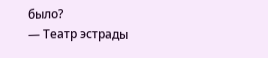было?
— Театр эстрады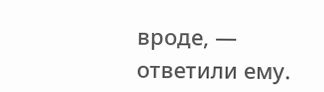вроде, — ответили ему.